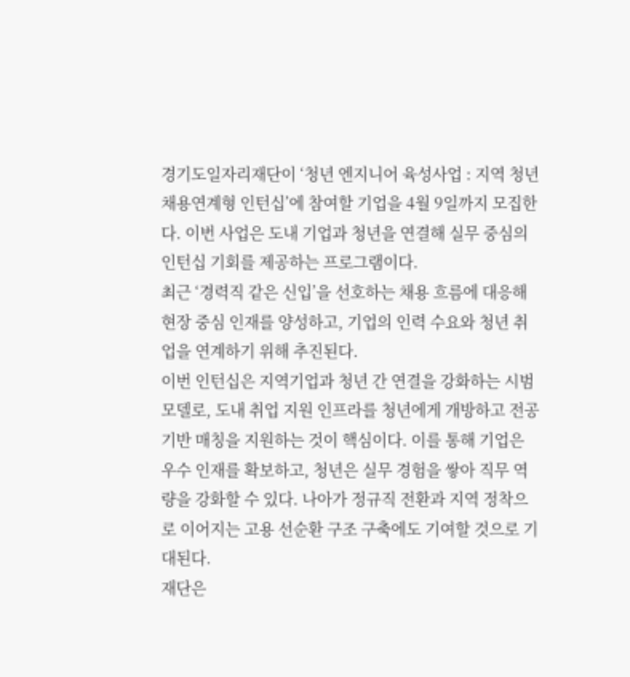경기도일자리재단이 ‘청년 엔지니어 육성사업 : 지역 청년 채용연계형 인턴십’에 참여할 기업을 4월 9일까지 모집한다. 이번 사업은 도내 기업과 청년을 연결해 실무 중심의 인턴십 기회를 제공하는 프로그램이다.
최근 ‘경력직 같은 신입’을 선호하는 채용 흐름에 대응해 현장 중심 인재를 양성하고, 기업의 인력 수요와 청년 취업을 연계하기 위해 추진된다.
이번 인턴십은 지역기업과 청년 간 연결을 강화하는 시범 모델로, 도내 취업 지원 인프라를 청년에게 개방하고 전공 기반 매칭을 지원하는 것이 핵심이다. 이를 통해 기업은 우수 인재를 확보하고, 청년은 실무 경험을 쌓아 직무 역량을 강화할 수 있다. 나아가 정규직 전환과 지역 정착으로 이어지는 고용 선순환 구조 구축에도 기여할 것으로 기대된다.
재단은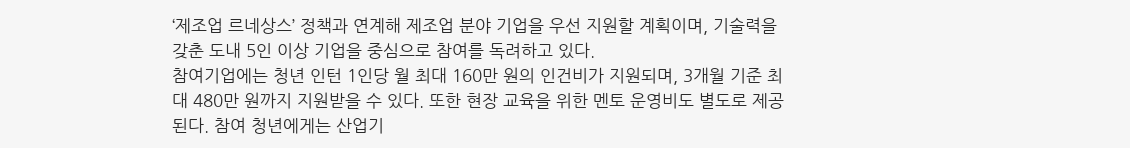‘제조업 르네상스’ 정책과 연계해 제조업 분야 기업을 우선 지원할 계획이며, 기술력을 갖춘 도내 5인 이상 기업을 중심으로 참여를 독려하고 있다.
참여기업에는 청년 인턴 1인당 월 최대 160만 원의 인건비가 지원되며, 3개월 기준 최대 480만 원까지 지원받을 수 있다. 또한 현장 교육을 위한 멘토 운영비도 별도로 제공된다. 참여 청년에게는 산업기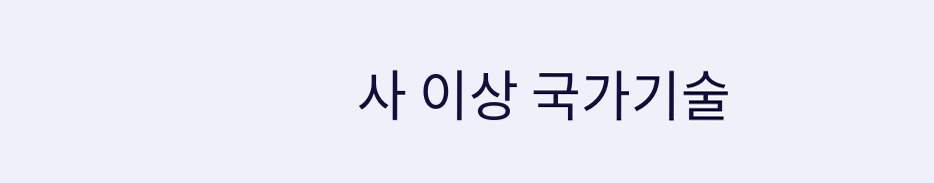사 이상 국가기술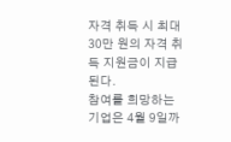자격 취득 시 최대 30만 원의 자격 취득 지원금이 지급된다.
참여를 희망하는 기업은 4월 9일까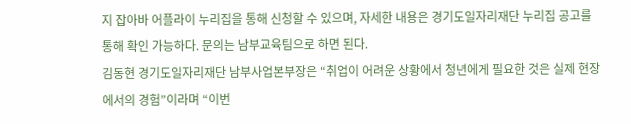지 잡아바 어플라이 누리집을 통해 신청할 수 있으며, 자세한 내용은 경기도일자리재단 누리집 공고를 통해 확인 가능하다. 문의는 남부교육팀으로 하면 된다.
김동현 경기도일자리재단 남부사업본부장은 “취업이 어려운 상황에서 청년에게 필요한 것은 실제 현장에서의 경험”이라며 “이번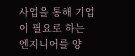사업을 통해 기업이 필요로 하는 엔지니어를 양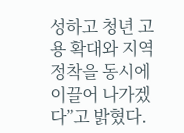성하고 청년 고용 확대와 지역 정착을 동시에 이끌어 나가겠다”고 밝혔다.